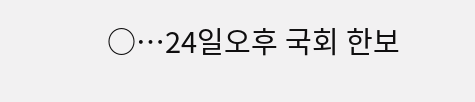○…24일오후 국회 한보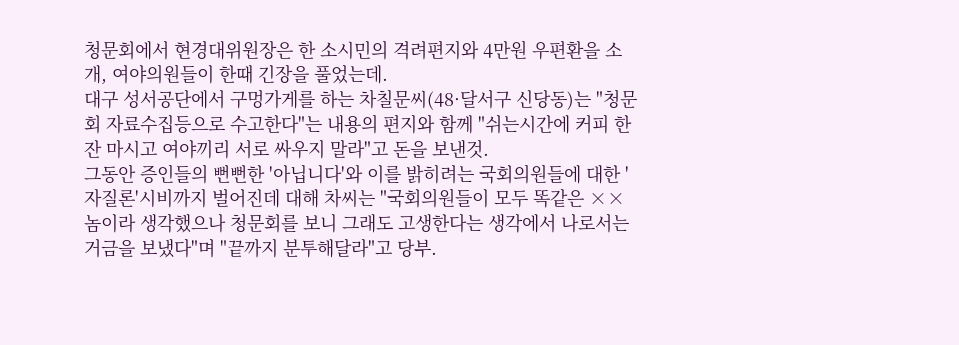청문회에서 현경대위원장은 한 소시민의 격려편지와 4만원 우편환을 소개, 여야의원들이 한때 긴장을 풀었는데.
대구 성서공단에서 구멍가게를 하는 차칠문씨(48·달서구 신당동)는 "청문회 자료수집등으로 수고한다"는 내용의 편지와 함께 "쉬는시간에 커피 한 잔 마시고 여야끼리 서로 싸우지 말라"고 돈을 보낸것.
그동안 증인들의 뻔뻔한 '아닙니다'와 이를 밝히려는 국회의원들에 대한 '자질론'시비까지 벌어진데 대해 차씨는 "국회의원들이 모두 똑같은 ××놈이라 생각했으나 청문회를 보니 그래도 고생한다는 생각에서 나로서는 거금을 보냈다"며 "끝까지 분투해달라"고 당부.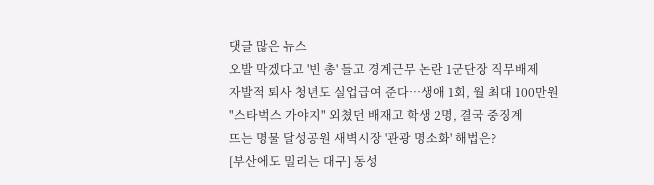댓글 많은 뉴스
오발 막겠다고 '빈 총' 들고 경계근무 논란 1군단장 직무배제
자발적 퇴사 청년도 실업급여 준다…생애 1회, 월 최대 100만원
"스타벅스 가야지" 외쳤던 배재고 학생 2명, 결국 중징계
뜨는 명물 달성공원 새벽시장 '관광 명소화' 해법은?
[부산에도 밀리는 대구] 동성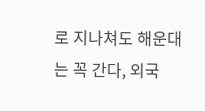로 지나쳐도 해운대는 꼭 간다, 외국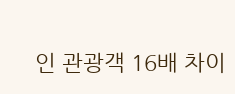인 관광객 16배 차이